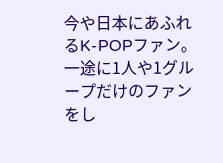今や日本にあふれるK-POPファン。一途に1人や1グループだけのファンをし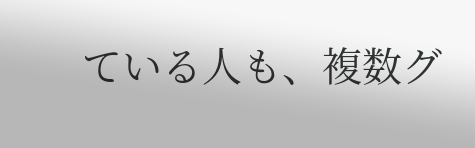ている人も、複数グ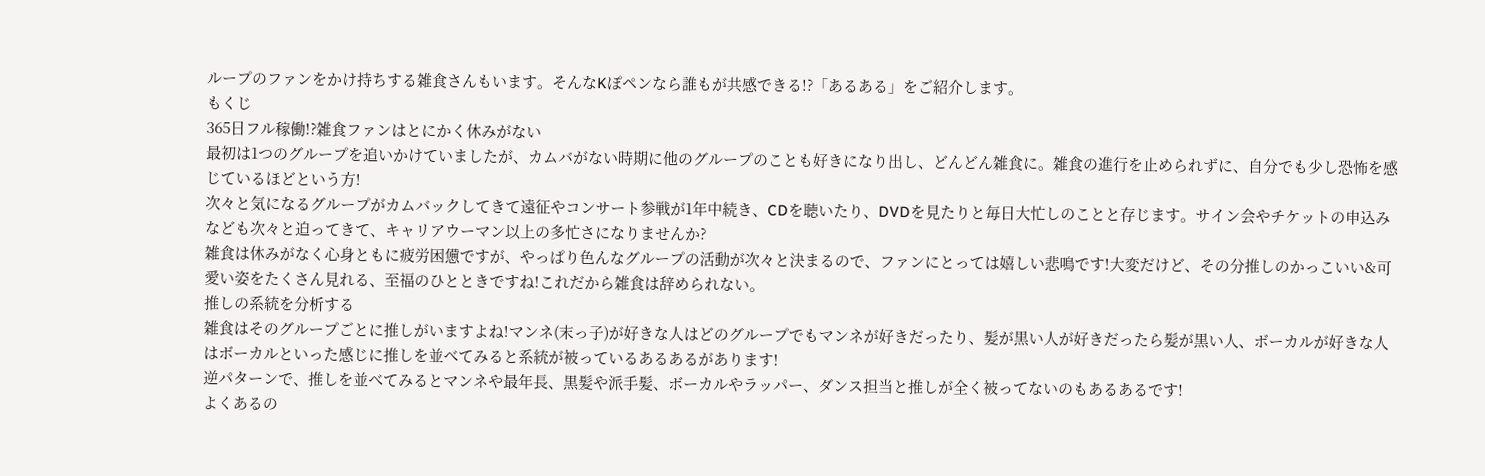ループのファンをかけ持ちする雑食さんもいます。そんなKぽペンなら誰もが共感できる!?「あるある」をご紹介します。
もくじ
365日フル稼働!?雑食ファンはとにかく休みがない
最初は1つのグループを追いかけていましたが、カムバがない時期に他のグループのことも好きになり出し、どんどん雑食に。雑食の進行を止められずに、自分でも少し恐怖を感じているほどという方!
次々と気になるグループがカムバックしてきて遠征やコンサート参戦が1年中続き、CDを聴いたり、DVDを見たりと毎日大忙しのことと存じます。サイン会やチケットの申込みなども次々と迫ってきて、キャリアウーマン以上の多忙さになりませんか?
雑食は休みがなく心身ともに疲労困憊ですが、やっぱり色んなグループの活動が次々と決まるので、ファンにとっては嬉しい悲鳴です!大変だけど、その分推しのかっこいい&可愛い姿をたくさん見れる、至福のひとときですね!これだから雑食は辞められない。
推しの系統を分析する
雑食はそのグループごとに推しがいますよね!マンネ(末っ子)が好きな人はどのグループでもマンネが好きだったり、髪が黒い人が好きだったら髪が黒い人、ボーカルが好きな人はボーカルといった感じに推しを並べてみると系統が被っているあるあるがあります!
逆パターンで、推しを並べてみるとマンネや最年長、黒髪や派手髪、ボーカルやラッパー、ダンス担当と推しが全く被ってないのもあるあるです!
よくあるの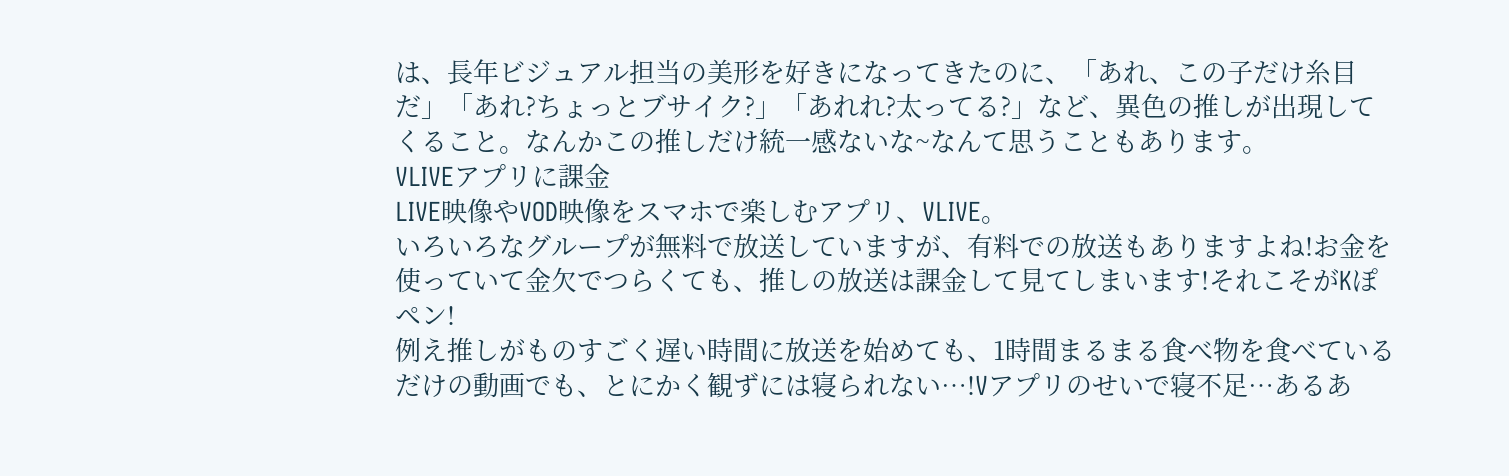は、長年ビジュアル担当の美形を好きになってきたのに、「あれ、この子だけ糸目だ」「あれ?ちょっとブサイク?」「あれれ?太ってる?」など、異色の推しが出現してくること。なんかこの推しだけ統一感ないな~なんて思うこともあります。
VLIVEアプリに課金
LIVE映像やVOD映像をスマホで楽しむアプリ、VLIVE。
いろいろなグループが無料で放送していますが、有料での放送もありますよね!お金を使っていて金欠でつらくても、推しの放送は課金して見てしまいます!それこそがKぽペン!
例え推しがものすごく遅い時間に放送を始めても、1時間まるまる食べ物を食べているだけの動画でも、とにかく観ずには寝られない…!Vアプリのせいで寝不足…あるあ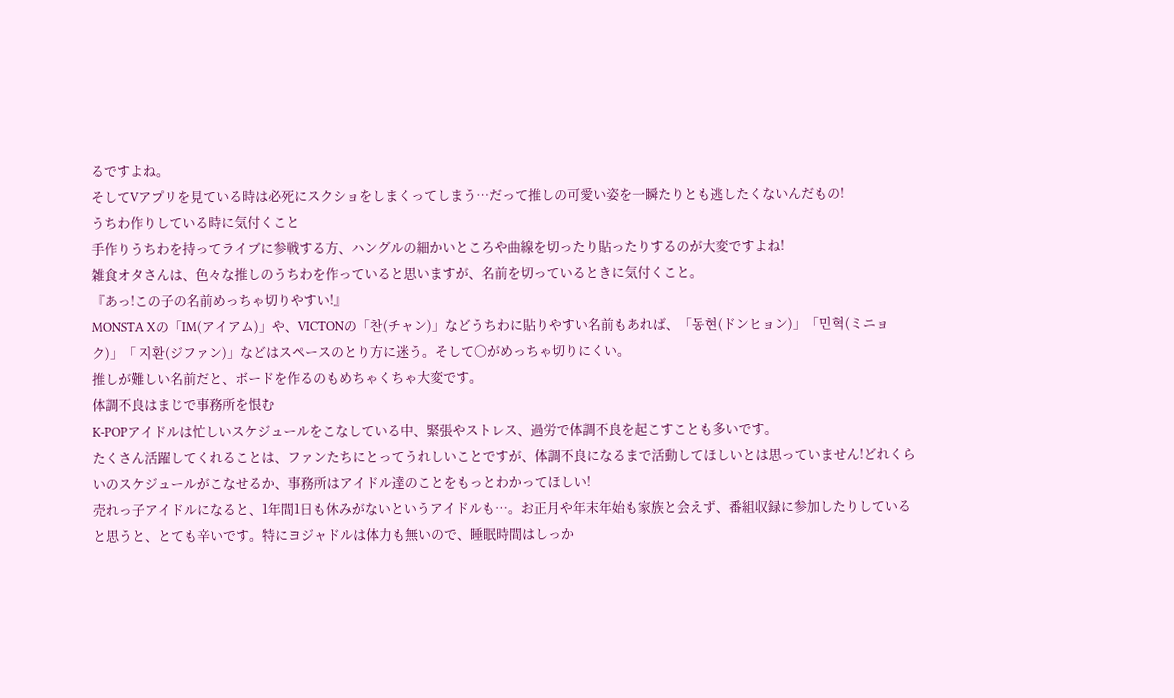るですよね。
そしてVアプリを見ている時は必死にスクショをしまくってしまう…だって推しの可愛い姿を一瞬たりとも逃したくないんだもの!
うちわ作りしている時に気付くこと
手作りうちわを持ってライブに参戦する方、ハングルの細かいところや曲線を切ったり貼ったりするのが大変ですよね!
雑食オタさんは、色々な推しのうちわを作っていると思いますが、名前を切っているときに気付くこと。
『あっ!この子の名前めっちゃ切りやすい!』
MONSTA Xの「IM(アイアム)」や、VICTONの「찬(チャン)」などうちわに貼りやすい名前もあれば、「동현(ドンヒョン)」「민혁(ミニョク)」「 지환(ジファン)」などはスペースのとり方に迷う。そして〇がめっちゃ切りにくい。
推しが難しい名前だと、ボードを作るのもめちゃくちゃ大変です。
体調不良はまじで事務所を恨む
K-POPアイドルは忙しいスケジュールをこなしている中、緊張やストレス、過労で体調不良を起こすことも多いです。
たくさん活躍してくれることは、ファンたちにとってうれしいことですが、体調不良になるまで活動してほしいとは思っていません!どれくらいのスケジュールがこなせるか、事務所はアイドル達のことをもっとわかってほしい!
売れっ子アイドルになると、1年間1日も休みがないというアイドルも…。お正月や年末年始も家族と会えず、番組収録に参加したりしていると思うと、とても辛いです。特にヨジャドルは体力も無いので、睡眠時間はしっか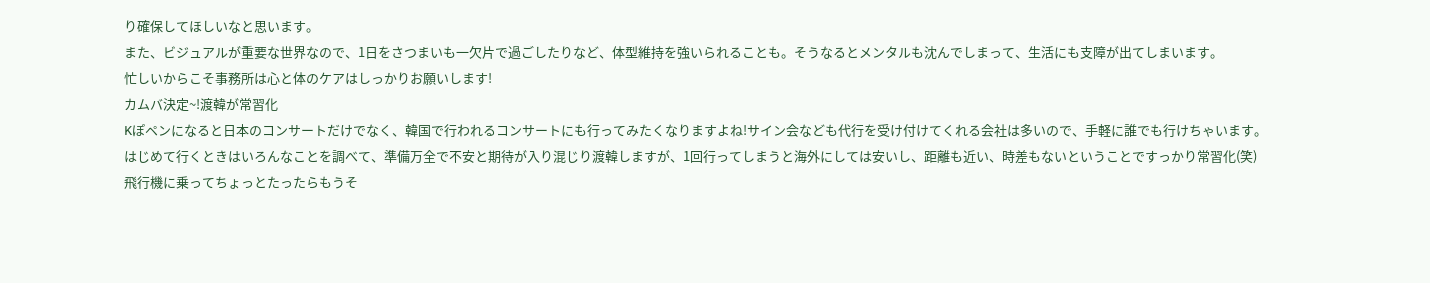り確保してほしいなと思います。
また、ビジュアルが重要な世界なので、1日をさつまいも一欠片で過ごしたりなど、体型維持を強いられることも。そうなるとメンタルも沈んでしまって、生活にも支障が出てしまいます。
忙しいからこそ事務所は心と体のケアはしっかりお願いします!
カムバ決定~!渡韓が常習化
Kぽペンになると日本のコンサートだけでなく、韓国で行われるコンサートにも行ってみたくなりますよね!サイン会なども代行を受け付けてくれる会社は多いので、手軽に誰でも行けちゃいます。
はじめて行くときはいろんなことを調べて、準備万全で不安と期待が入り混じり渡韓しますが、1回行ってしまうと海外にしては安いし、距離も近い、時差もないということですっかり常習化(笑)
飛行機に乗ってちょっとたったらもうそ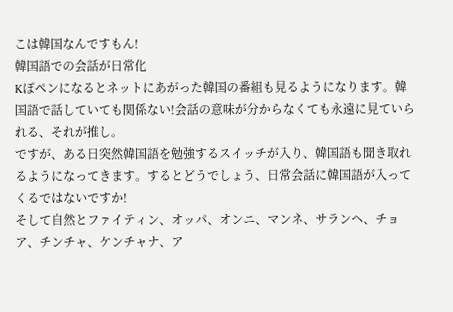こは韓国なんですもん!
韓国語での会話が日常化
Kぽペンになるとネットにあがった韓国の番組も見るようになります。韓国語で話していても関係ない!会話の意味が分からなくても永遠に見ていられる、それが推し。
ですが、ある日突然韓国語を勉強するスイッチが入り、韓国語も聞き取れるようになってきます。するとどうでしょう、日常会話に韓国語が入ってくるではないですか!
そして自然とファイティン、オッパ、オンニ、マンネ、サランヘ、チョア、チンチャ、ケンチャナ、ア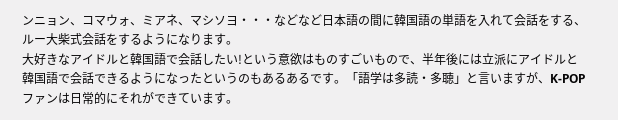ンニョン、コマウォ、ミアネ、マシソヨ・・・などなど日本語の間に韓国語の単語を入れて会話をする、ルー大柴式会話をするようになります。
大好きなアイドルと韓国語で会話したい!という意欲はものすごいもので、半年後には立派にアイドルと韓国語で会話できるようになったというのもあるあるです。「語学は多読・多聴」と言いますが、K-POPファンは日常的にそれができています。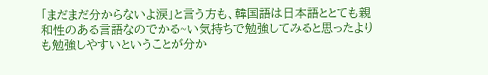「まだまだ分からないよ涙」と言う方も、韓国語は日本語ととても親和性のある言語なのでかる~い気持ちで勉強してみると思ったよりも勉強しやすいということが分か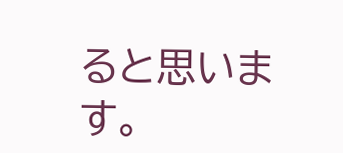ると思います。